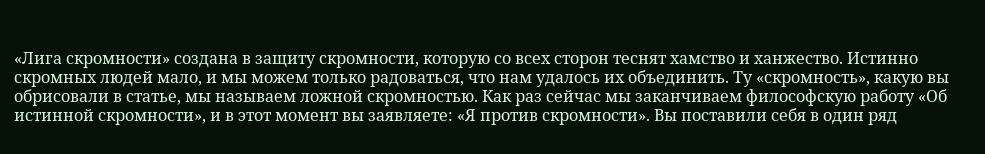«Лига скромности» создана в защиту скромности, которую со всех сторон теснят хамство и ханжество. Истинно скромных людей мало, и мы можем только радоваться, что нам удалось их объединить. Ту «скромность», какую вы обрисовали в статье, мы называем ложной скромностью. Как раз сейчас мы заканчиваем философскую работу «Об истинной скромности», и в этот момент вы заявляете: «Я против скромности». Вы поставили себя в один ряд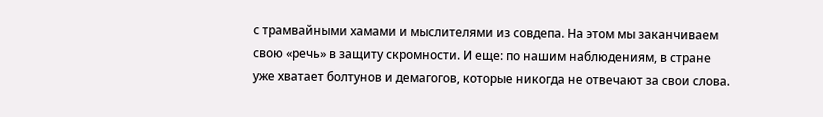с трамвайными хамами и мыслителями из совдепа. На этом мы заканчиваем свою «речь» в защиту скромности. И еще: по нашим наблюдениям, в стране уже хватает болтунов и демагогов, которые никогда не отвечают за свои слова.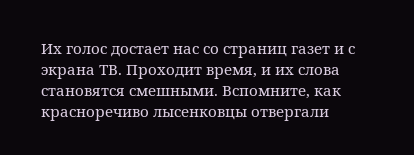Их голос достает нас со страниц газет и с экрана ТВ. Проходит время, и их слова становятся смешными. Вспомните, как красноречиво лысенковцы отвергали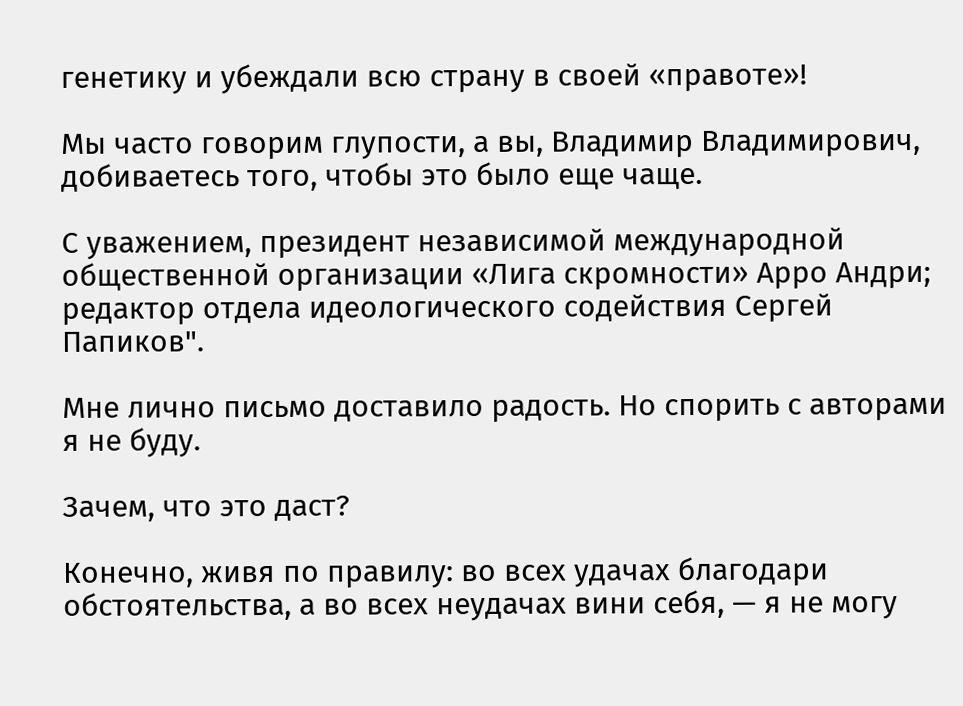генетику и убеждали всю страну в своей «правоте»!

Мы часто говорим глупости, а вы, Владимир Владимирович, добиваетесь того, чтобы это было еще чаще.

С уважением, президент независимой международной общественной организации «Лига скромности» Арро Андри; редактор отдела идеологического содействия Сергей Папиков".

Мне лично письмо доставило радость. Но спорить с авторами я не буду.

Зачем, что это даст?

Конечно, живя по правилу: во всех удачах благодари обстоятельства, а во всех неудачах вини себя, — я не могу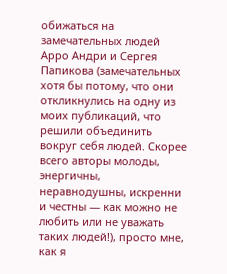обижаться на замечательных людей Арро Андри и Сергея Папикова (замечательных хотя бы потому, что они откликнулись на одну из моих публикаций, что решили объединить вокруг себя людей. Скорее всего авторы молоды, энергичны, неравнодушны, искренни и честны — как можно не любить или не уважать таких людей!), просто мне, как я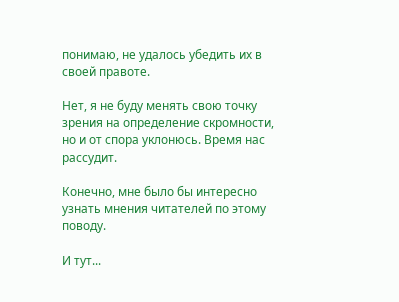понимаю, не удалось убедить их в своей правоте.

Нет, я не буду менять свою точку зрения на определение скромности, но и от спора уклонюсь. Время нас рассудит.

Конечно, мне было бы интересно узнать мнения читателей по этому поводу.

И тут...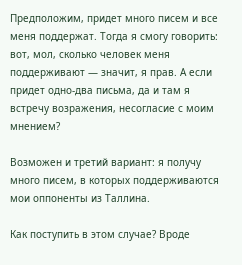Предположим, придет много писем и все меня поддержат. Тогда я смогу говорить: вот, мол, сколько человек меня поддерживают — значит, я прав. А если придет одно-два письма, да и там я встречу возражения, несогласие с моим мнением?

Возможен и третий вариант: я получу много писем, в которых поддерживаются мои оппоненты из Таллина.

Как поступить в этом случае? Вроде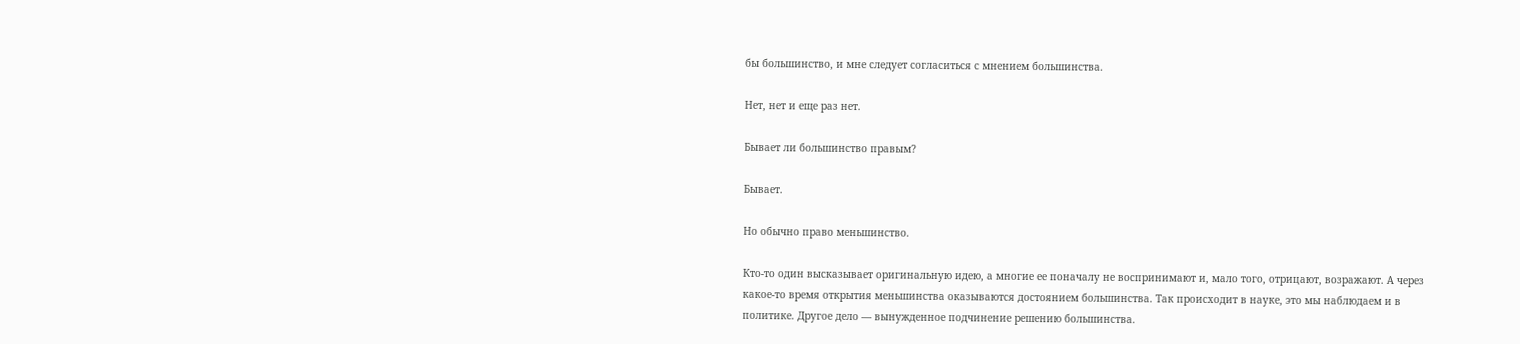бы большинство, и мне следует согласиться с мнением большинства.

Нет, нет и еще раз нет.

Бывает ли большинство правым?

Бывает.

Но обычно право меньшинство.

Кто-то один высказывает оригинальную идею, а многие ее поначалу не воспринимают и, мало того, отрицают, возражают. А через какое-то время открытия меньшинства оказываются достоянием большинства. Так происходит в науке, это мы наблюдаем и в политике. Другое дело — вынужденное подчинение решению большинства.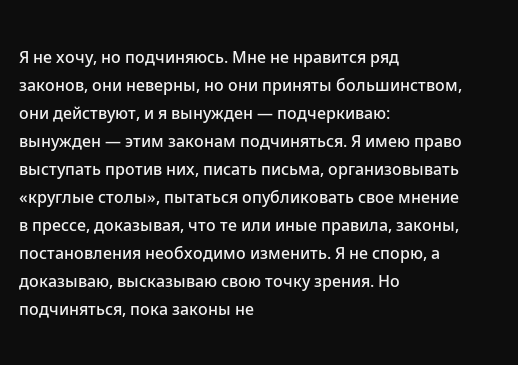Я не хочу, но подчиняюсь. Мне не нравится ряд законов, они неверны, но они приняты большинством, они действуют, и я вынужден — подчеркиваю: вынужден — этим законам подчиняться. Я имею право выступать против них, писать письма, организовывать «круглые столы», пытаться опубликовать свое мнение в прессе, доказывая, что те или иные правила, законы, постановления необходимо изменить. Я не спорю, а доказываю, высказываю свою точку зрения. Но подчиняться, пока законы не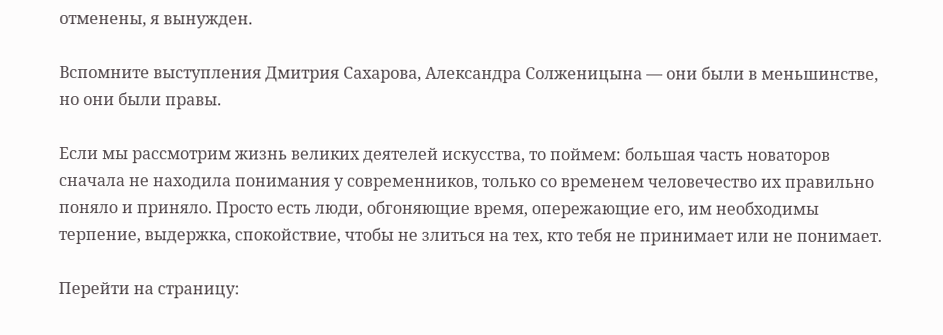отменены, я вынужден.

Вспомните выступления Дмитрия Сахарова, Александра Солженицына — они были в меньшинстве, но они были правы.

Если мы рассмотрим жизнь великих деятелей искусства, то поймем: большая часть новаторов сначала не находила понимания у современников, только со временем человечество их правильно поняло и приняло. Просто есть люди, обгоняющие время, опережающие его, им необходимы терпение, выдержка, спокойствие, чтобы не злиться на тех, кто тебя не принимает или не понимает.

Перейти на страницу: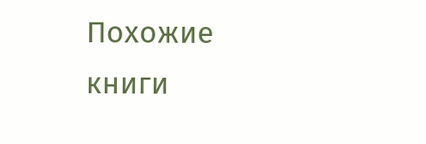Похожие книги